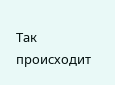Так происходит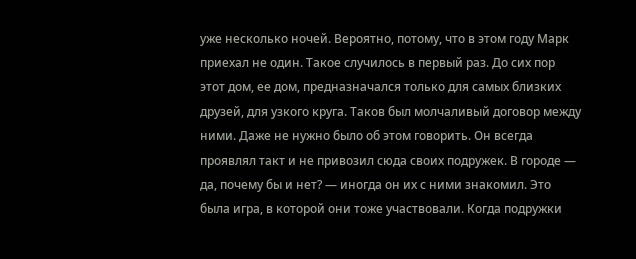уже несколько ночей. Вероятно, потому, что в этом году Марк приехал не один. Такое случилось в первый раз. До сих пор этот дом, ее дом, предназначался только для самых близких друзей, для узкого круга. Таков был молчаливый договор между ними. Даже не нужно было об этом говорить. Он всегда проявлял такт и не привозил сюда своих подружек. В городе — да, почему бы и нет? — иногда он их с ними знакомил. Это была игра, в которой они тоже участвовали. Когда подружки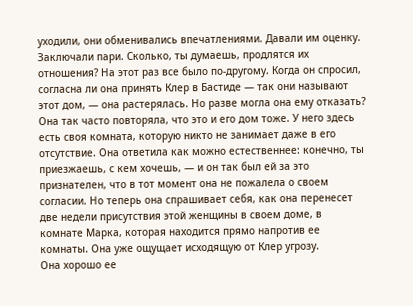уходили, они обменивались впечатлениями. Давали им оценку. Заключали пари. Сколько, ты думаешь, продлятся их отношения? На этот раз все было по-другому. Когда он спросил, согласна ли она принять Клер в Бастиде — так они называют этот дом, — она растерялась. Но разве могла она ему отказать? Она так часто повторяла, что это и его дом тоже. У него здесь есть своя комната, которую никто не занимает даже в его отсутствие. Она ответила как можно естественнее: конечно, ты приезжаешь, с кем хочешь, — и он так был ей за это признателен, что в тот момент она не пожалела о своем согласии. Но теперь она спрашивает себя, как она перенесет две недели присутствия этой женщины в своем доме, в комнате Марка, которая находится прямо напротив ее комнаты. Она уже ощущает исходящую от Клер угрозу.
Она хорошо ее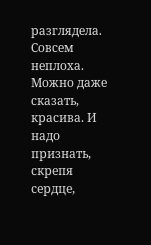разглядела. Совсем неплоха. Можно даже сказать, красива. И надо признать, скрепя сердце,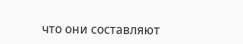что они составляют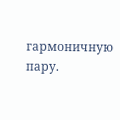гармоничную пару.